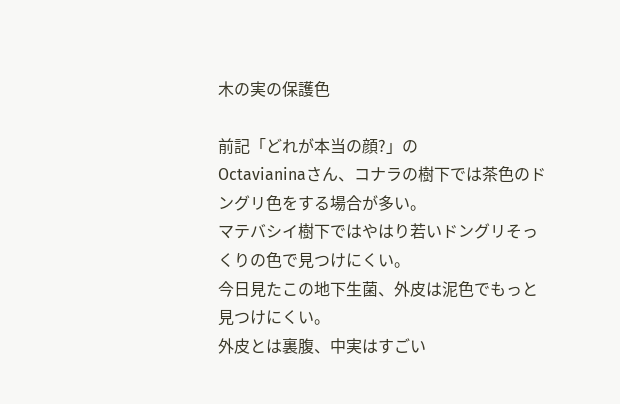木の実の保護色

前記「どれが本当の顔?」の
Octavianinaさん、コナラの樹下では茶色のドングリ色をする場合が多い。
マテバシイ樹下ではやはり若いドングリそっくりの色で見つけにくい。
今日見たこの地下生菌、外皮は泥色でもっと見つけにくい。
外皮とは裏腹、中実はすごい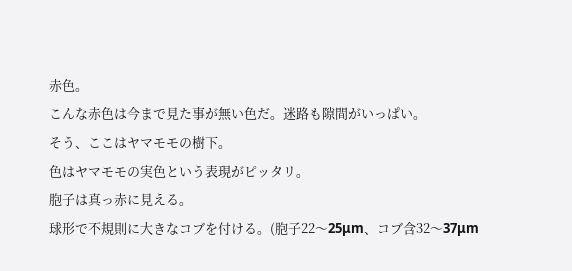赤色。
こんな赤色は今まで見た事が無い色だ。迷路も隙間がいっぱい。
そう、ここはヤマモモの樹下。
色はヤマモモの実色という表現がピッタリ。
胞子は真っ赤に見える。
球形で不規則に大きなコブを付ける。(胞子22〜25μm、コブ含32〜37μm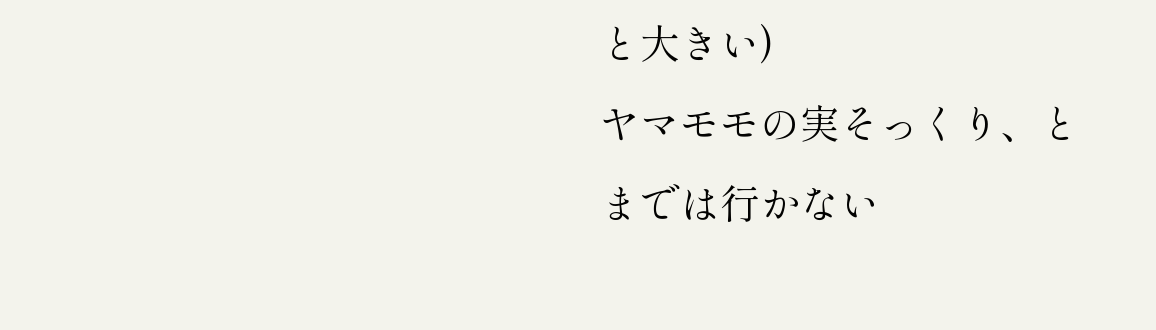と大きい)
ヤマモモの実そっくり、とまでは行かない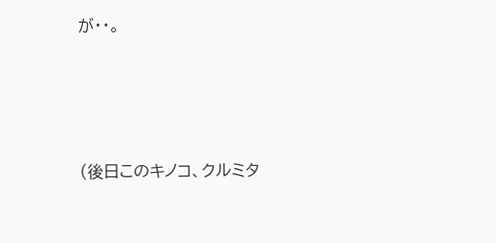が・・。




(後日このキノコ、クルミタ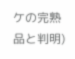ケの完熟品と判明)